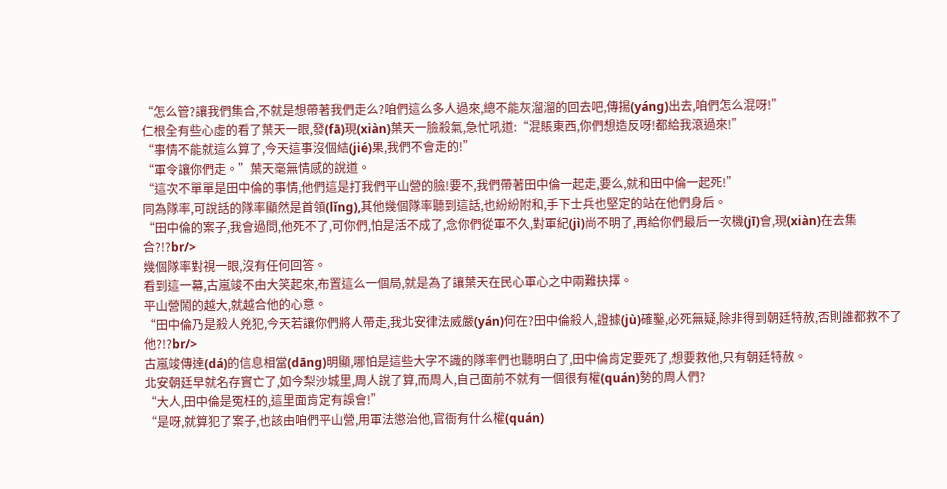“怎么管?讓我們集合,不就是想帶著我們走么?咱們這么多人過來,總不能灰溜溜的回去吧,傳揚(yáng)出去,咱們怎么混呀!”
仁根全有些心虛的看了葉天一眼,發(fā)現(xiàn)葉天一臉殺氣,急忙吼道:“混賬東西,你們想造反呀!都給我滾過來!”
“事情不能就這么算了,今天這事沒個結(jié)果,我們不會走的!”
“軍令讓你們走。”葉天毫無情感的說道。
“這次不單單是田中倫的事情,他們這是打我們平山營的臉!要不,我們帶著田中倫一起走,要么,就和田中倫一起死!”
同為隊率,可說話的隊率顯然是首領(lǐng),其他幾個隊率聽到這話,也紛紛附和,手下士兵也堅定的站在他們身后。
“田中倫的案子,我會過問,他死不了,可你們,怕是活不成了,念你們從軍不久,對軍紀(jì)尚不明了,再給你們最后一次機(jī)會,現(xiàn)在去集合?!?br/>
幾個隊率對視一眼,沒有任何回答。
看到這一幕,古嵐竣不由大笑起來,布置這么一個局,就是為了讓葉天在民心軍心之中兩難抉擇。
平山營鬧的越大,就越合他的心意。
“田中倫乃是殺人兇犯,今天若讓你們將人帶走,我北安律法威嚴(yán)何在?田中倫殺人,證據(jù)確鑿,必死無疑,除非得到朝廷特赦,否則誰都救不了他?!?br/>
古嵐竣傳達(dá)的信息相當(dāng)明顯,哪怕是這些大字不識的隊率們也聽明白了,田中倫肯定要死了,想要救他,只有朝廷特赦。
北安朝廷早就名存實亡了,如今梨沙城里,周人說了算,而周人,自己面前不就有一個很有權(quán)勢的周人們?
“大人,田中倫是冤枉的,這里面肯定有誤會!”
“是呀,就算犯了案子,也該由咱們平山營,用軍法懲治他,官衙有什么權(quán)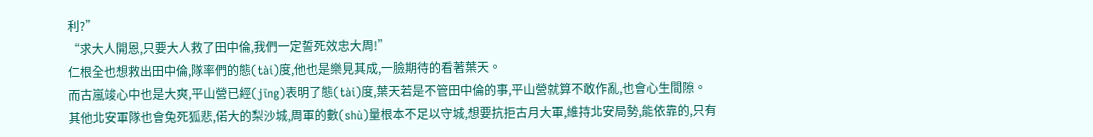利?”
“求大人開恩,只要大人救了田中倫,我們一定誓死效忠大周!”
仁根全也想救出田中倫,隊率們的態(tài)度,他也是樂見其成,一臉期待的看著葉天。
而古嵐竣心中也是大爽,平山營已經(jīng)表明了態(tài)度,葉天若是不管田中倫的事,平山營就算不敢作亂,也會心生間隙。
其他北安軍隊也會兔死狐悲,偌大的梨沙城,周軍的數(shù)量根本不足以守城,想要抗拒古月大軍,維持北安局勢,能依靠的,只有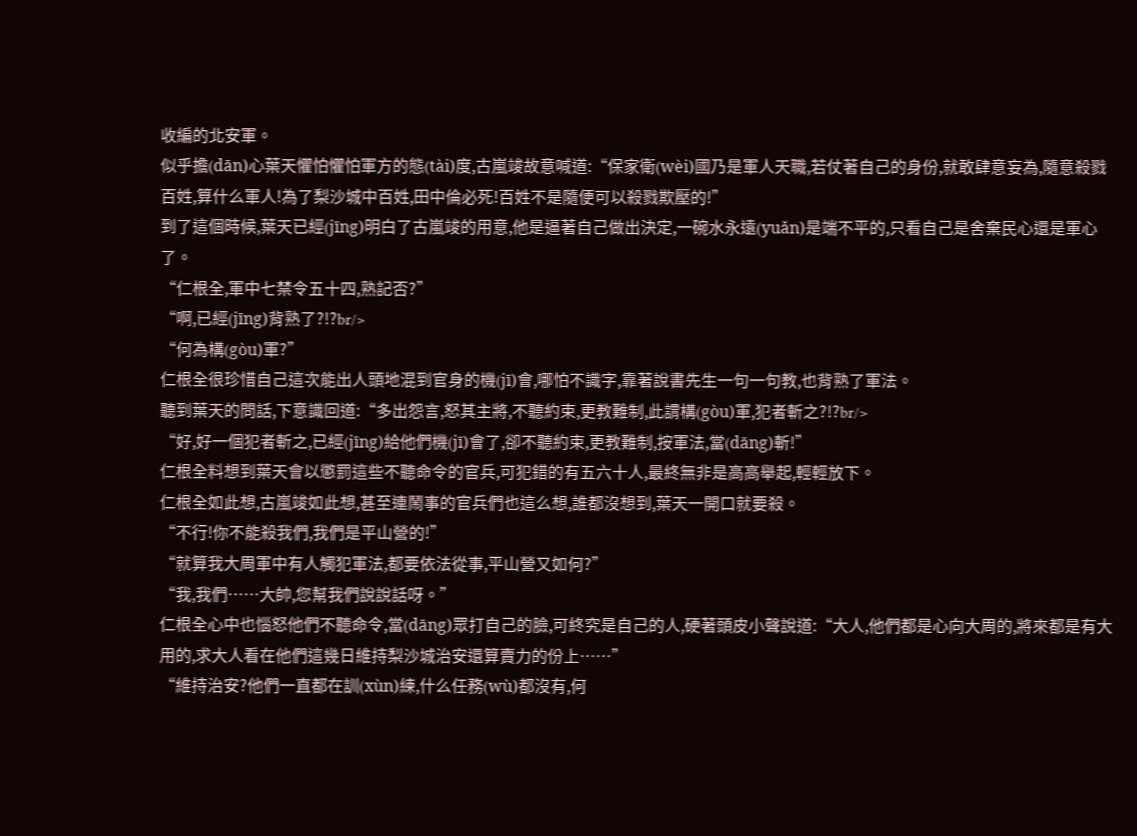收編的北安軍。
似乎擔(dān)心葉天懼怕懼怕軍方的態(tài)度,古嵐竣故意喊道:“保家衛(wèi)國乃是軍人天職,若仗著自己的身份,就敢肆意妄為,隨意殺戮百姓,算什么軍人!為了梨沙城中百姓,田中倫必死!百姓不是隨便可以殺戮欺壓的!”
到了這個時候,葉天已經(jīng)明白了古嵐竣的用意,他是逼著自己做出決定,一碗水永遠(yuǎn)是端不平的,只看自己是舍棄民心還是軍心了。
“仁根全,軍中七禁令五十四,熟記否?”
“啊,已經(jīng)背熟了?!?br/>
“何為構(gòu)軍?”
仁根全很珍惜自己這次能出人頭地混到官身的機(jī)會,哪怕不識字,靠著說書先生一句一句教,也背熟了軍法。
聽到葉天的問話,下意識回道:“多出怨言,怒其主將,不聽約束,更教難制,此謂構(gòu)軍,犯者斬之?!?br/>
“好,好一個犯者斬之,已經(jīng)給他們機(jī)會了,卻不聽約束,更教難制,按軍法,當(dāng)斬!”
仁根全料想到葉天會以懲罰這些不聽命令的官兵,可犯錯的有五六十人,最終無非是高高舉起,輕輕放下。
仁根全如此想,古嵐竣如此想,甚至連鬧事的官兵們也這么想,誰都沒想到,葉天一開口就要殺。
“不行!你不能殺我們,我們是平山營的!”
“就算我大周軍中有人觸犯軍法,都要依法從事,平山營又如何?”
“我,我們……大帥,您幫我們說說話呀。”
仁根全心中也惱怒他們不聽命令,當(dāng)眾打自己的臉,可終究是自己的人,硬著頭皮小聲說道:“大人,他們都是心向大周的,將來都是有大用的,求大人看在他們這幾日維持梨沙城治安還算賣力的份上……”
“維持治安?他們一直都在訓(xùn)練,什么任務(wù)都沒有,何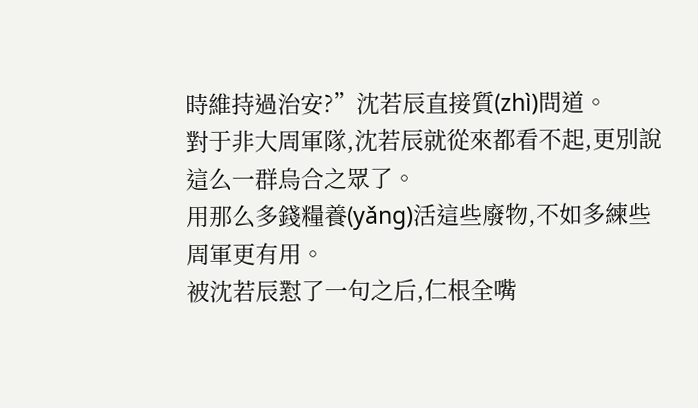時維持過治安?”沈若辰直接質(zhì)問道。
對于非大周軍隊,沈若辰就從來都看不起,更別說這么一群烏合之眾了。
用那么多錢糧養(yǎng)活這些廢物,不如多練些周軍更有用。
被沈若辰懟了一句之后,仁根全嘴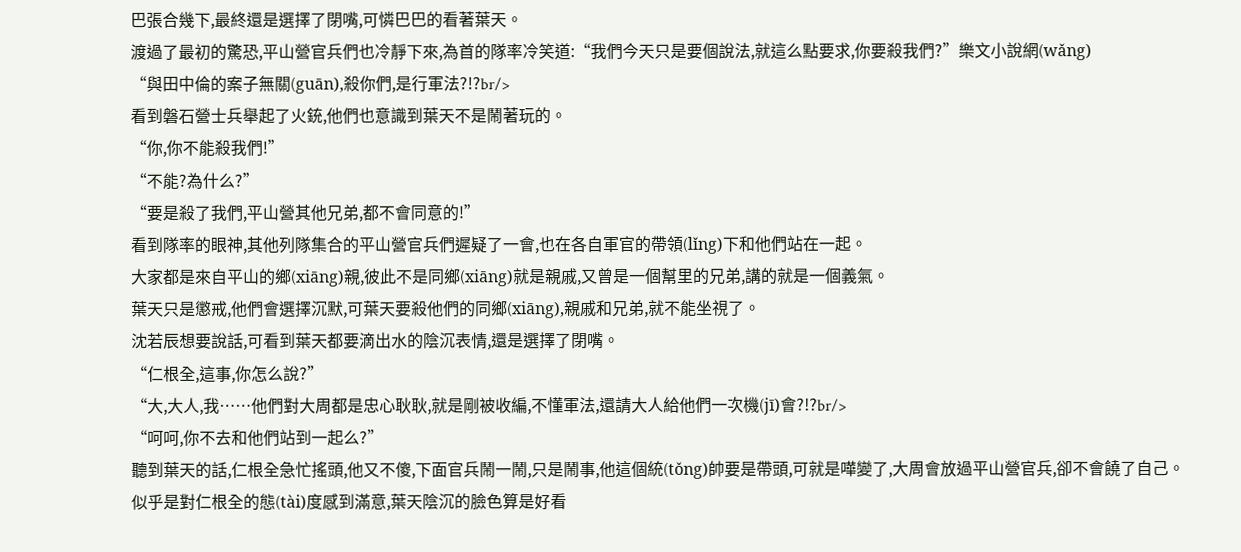巴張合幾下,最終還是選擇了閉嘴,可憐巴巴的看著葉天。
渡過了最初的驚恐,平山營官兵們也冷靜下來,為首的隊率冷笑道:“我們今天只是要個說法,就這么點要求,你要殺我們?”樂文小說網(wǎng)
“與田中倫的案子無關(guān),殺你們,是行軍法?!?br/>
看到磐石營士兵舉起了火銃,他們也意識到葉天不是鬧著玩的。
“你,你不能殺我們!”
“不能?為什么?”
“要是殺了我們,平山營其他兄弟,都不會同意的!”
看到隊率的眼神,其他列隊集合的平山營官兵們遲疑了一會,也在各自軍官的帶領(lǐng)下和他們站在一起。
大家都是來自平山的鄉(xiāng)親,彼此不是同鄉(xiāng)就是親戚,又曾是一個幫里的兄弟,講的就是一個義氣。
葉天只是懲戒,他們會選擇沉默,可葉天要殺他們的同鄉(xiāng),親戚和兄弟,就不能坐視了。
沈若辰想要說話,可看到葉天都要滴出水的陰沉表情,還是選擇了閉嘴。
“仁根全,這事,你怎么說?”
“大,大人,我……他們對大周都是忠心耿耿,就是剛被收編,不懂軍法,還請大人給他們一次機(jī)會?!?br/>
“呵呵,你不去和他們站到一起么?”
聽到葉天的話,仁根全急忙搖頭,他又不傻,下面官兵鬧一鬧,只是鬧事,他這個統(tǒng)帥要是帶頭,可就是嘩變了,大周會放過平山營官兵,卻不會饒了自己。
似乎是對仁根全的態(tài)度感到滿意,葉天陰沉的臉色算是好看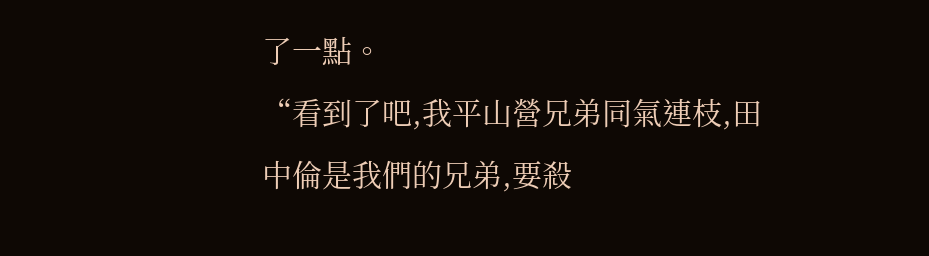了一點。
“看到了吧,我平山營兄弟同氣連枝,田中倫是我們的兄弟,要殺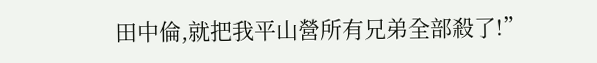田中倫,就把我平山營所有兄弟全部殺了!”